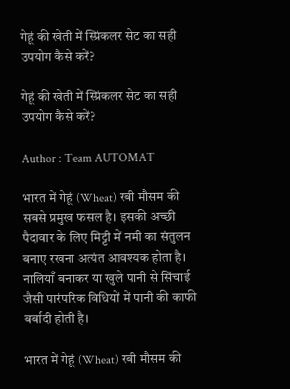गेहूं की खेती में स्प्रिंकलर सेट का सही उपयोग कैसे करें?

गेहूं की खेती में स्प्रिंकलर सेट का सही उपयोग कैसे करें?

Author : Team AUTOMAT

भारत में गेहूं (Wheat) रबी मौसम की सबसे प्रमुख फसल है। इसकी अच्छी पैदावार के लिए मिट्टी में नमी का संतुलन बनाए रखना अत्यंत आवश्यक होता है। नालियाँ बनाकर या खुले पानी से सिंचाई जैसी पारंपरिक विधियों में पानी की काफी बर्बादी होती है।

भारत में गेहूं (Wheat) रबी मौसम की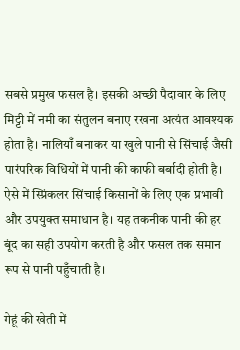सबसे प्रमुख फसल है। इसकी अच्छी पैदावार के लिए मिट्टी में नमी का संतुलन बनाए रखना अत्यंत आवश्यक होता है। नालियाँ बनाकर या खुले पानी से सिंचाई जैसी पारंपरिक विधियों में पानी की काफी बर्बादी होती है। ऐसे में स्प्रिंकलर सिंचाई किसानों के लिए एक प्रभावी और उपयुक्त समाधान है। यह तकनीक पानी की हर बूंद का सही उपयोग करती है और फसल तक समान रूप से पानी पहुँचाती है।

गेहूं की खेती में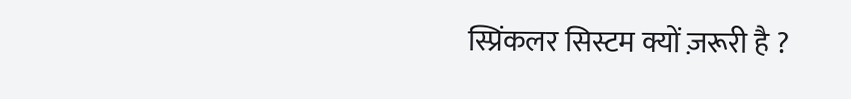स्प्रिंकलर सिस्टम क्यों ज़रूरी है ?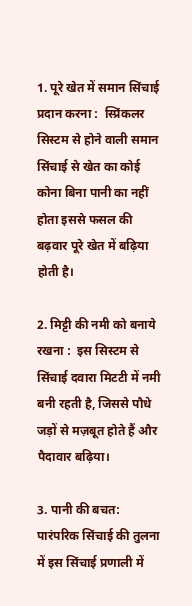1. पूरे खेत में समान सिंचाई प्रदान करना :  स्प्रिंकलर सिस्टम से होने वाली समान सिंचाई से खेत का कोई कोना बिना पानी का नहीं होता इससे फसल की बढ़वार पूरे खेत में बढ़िया होती है।

2. मिट्टी की नमी को बनाये रखना :  इस सिस्टम से सिंचाई दवारा मिटटी में नमी बनी रहती है, जिससे पौधे जड़ों से मज़बूत होते हैं और पैदावार बढ़िया।

3. पानी की बचत: पारंपरिक सिंचाई की तुलना में इस सिंचाई प्रणाली में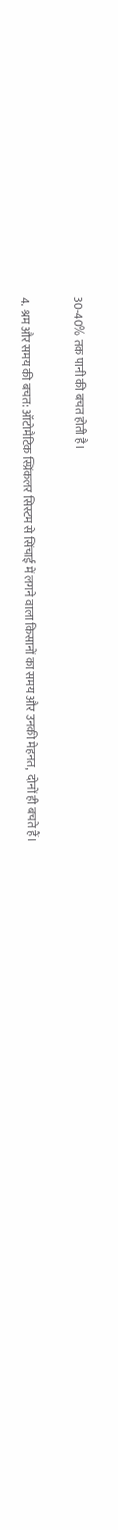30-40% तक पानी की बचत होती है।

4. श्रम और समय की बचत: ऑटोमैटिक स्प्रिंकलर सिस्टम से सिंचाई में लगने वाला किसानों का समय और उनकी मेहनत,  दोनों ही बचते हैं।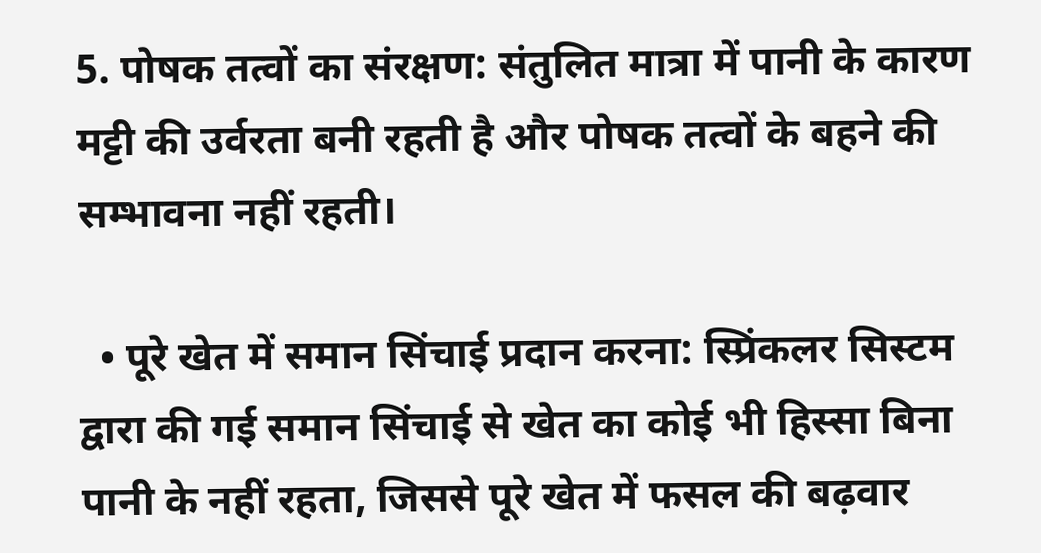5. पोषक तत्वों का संरक्षण: संतुलित मात्रा में पानी के कारण मट्टी की उर्वरता बनी रहती है और पोषक तत्वों के बहने की सम्भावना नहीं रहती।

  • पूरे खेत में समान सिंचाई प्रदान करना: स्प्रिंकलर सिस्टम द्वारा की गई समान सिंचाई से खेत का कोई भी हिस्सा बिना पानी के नहीं रहता, जिससे पूरे खेत में फसल की बढ़वार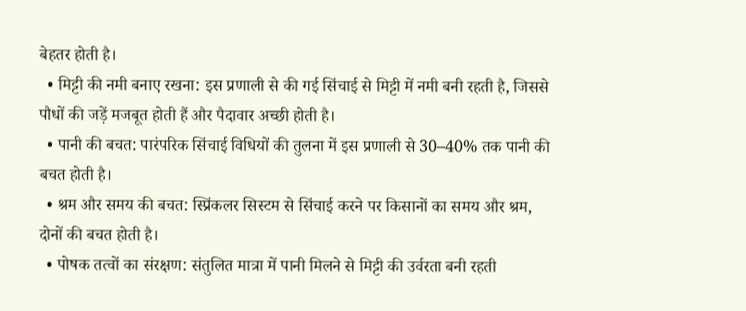बेहतर होती है।
  • मिट्टी की नमी बनाए रखना: इस प्रणाली से की गई सिंचाई से मिट्टी में नमी बनी रहती है, जिससे पौधों की जड़ें मजबूत होती हैं और पैदावार अच्छी होती है।
  • पानी की बचत: पारंपरिक सिंचाई विधियों की तुलना में इस प्रणाली से 30–40% तक पानी की बचत होती है।
  • श्रम और समय की बचत: स्प्रिंकलर सिस्टम से सिंचाई करने पर किसानों का समय और श्रम, दोनों की बचत होती है।
  • पोषक तत्वों का संरक्षण: संतुलित मात्रा में पानी मिलने से मिट्टी की उर्वरता बनी रहती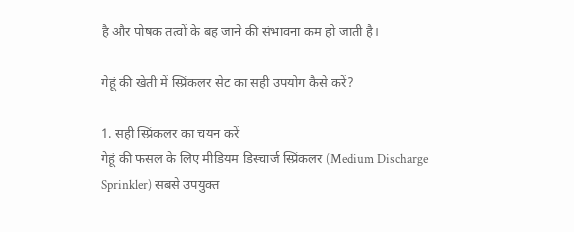है और पोषक तत्वों के बह जाने की संभावना कम हो जाती है।

गेहूं की खेती में स्प्रिंकलर सेट का सही उपयोग कैसे करें?

1. सही स्प्रिंकलर का चयन करें
गेहूं की फसल के लिए मीडियम डिस्चार्ज स्प्रिंकलर (Medium Discharge Sprinkler) सबसे उपयुक्त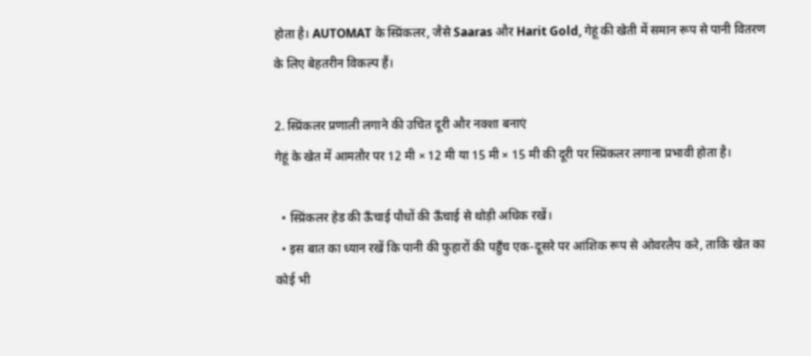होता है। AUTOMAT के स्प्रिंकलर, जैसे Saaras और Harit Gold, गेहूं की खेती में समान रूप से पानी वितरण के लिए बेहतरीन विकल्प हैं।

2. स्प्रिंकलर प्रणाली लगाने की उचित दूरी और नक्शा बनाएं
गेहूं के खेत में आमतौर पर 12 मी × 12 मी या 15 मी × 15 मी की दूरी पर स्प्रिंकलर लगाना प्रभावी होता है।

  • स्प्रिंकलर हेड की ऊँचाई पौधों की ऊँचाई से थोड़ी अधिक रखें।
  • इस बात का ध्यान रखें कि पानी की फुहारों की पहुँच एक-दूसरे पर आंशिक रूप से ओवरलैप करे, ताकि खेत का कोई भी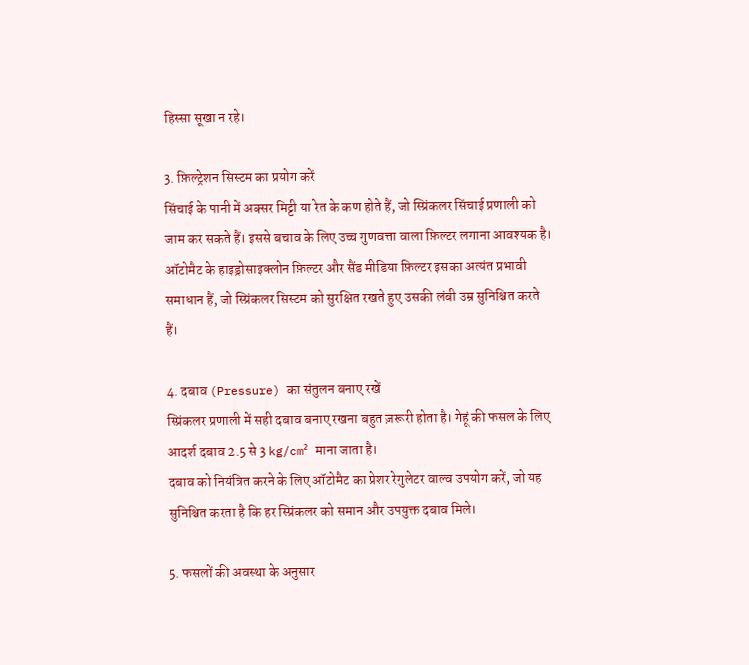हिस्सा सूखा न रहे।

3. फ़िल्ट्रेशन सिस्टम का प्रयोग करें
सिंचाई के पानी में अक्सर मिट्टी या रेत के कण होते हैं, जो स्प्रिंकलर सिंचाई प्रणाली को जाम कर सकते हैं। इससे बचाव के लिए उच्च गुणवत्ता वाला फ़िल्टर लगाना आवश्यक है। ऑटोमैट के हाइड्रोसाइक्लोन फ़िल्टर और सैंड मीडिया फ़िल्टर इसका अत्यंत प्रभावी समाधान हैं, जो स्प्रिंकलर सिस्टम को सुरक्षित रखते हुए उसकी लंबी उम्र सुनिश्चित करते हैं।

4. दबाव (Pressure) का संतुलन बनाए रखें
स्प्रिंकलर प्रणाली में सही दबाव बनाए रखना बहुत ज़रूरी होता है। गेहूं की फसल के लिए आदर्श दबाव 2.5 से 3 kg/cm² माना जाता है।
दबाव को नियंत्रित करने के लिए ऑटोमैट का प्रेशर रेगुलेटर वाल्व उपयोग करें, जो यह सुनिश्चित करता है कि हर स्प्रिंकलर को समान और उपयुक्त दबाव मिले।

5. फसलों की अवस्था के अनुसार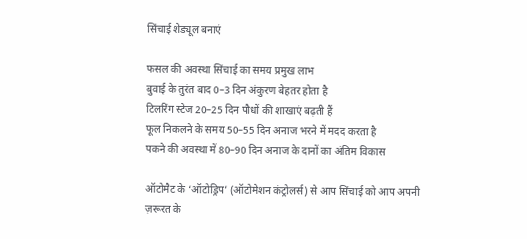सिंचाई शेड्यूल बनाएं

फसल की अवस्था सिंचाई का समय प्रमुख लाभ
बुवाई के तुरंत बाद 0–3 दिन अंकुरण बेहतर होता है
टिलरिंग स्टेज 20–25 दिन पौधों की शाखाएं बढ़ती हैं
फूल निकलने के समय 50–55 दिन अनाज भरने में मदद करता है
पकने की अवस्था में 80–90 दिन अनाज के दानों का अंतिम विकास

ऑटोमैट के ‘ऑटोड्रिप’ (ऑटोमेशन कंट्रोलर्स) से आप सिंचाई को आप अपनी ज़रूरत के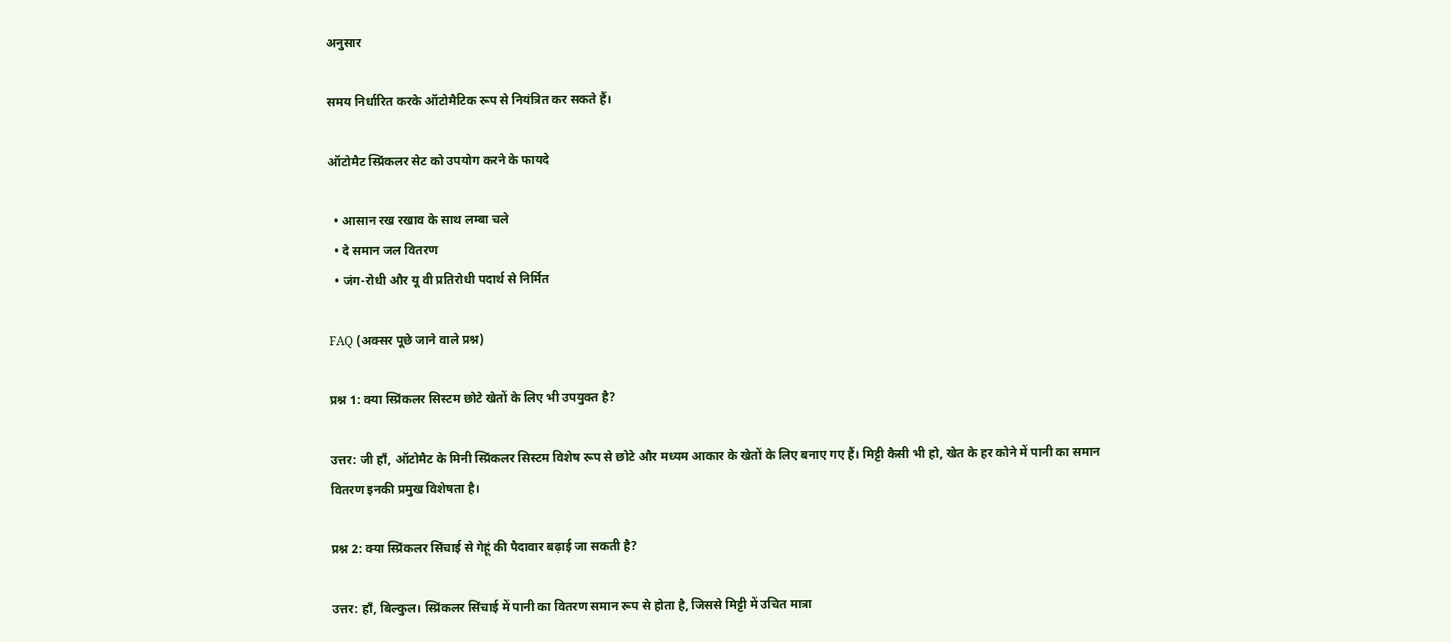अनुसार

समय निर्धारित करके ऑटोमैटिक रूप से नियंत्रित कर सकते हैं।

ऑटोमैट स्प्रिंकलर सेट को उपयोग करने के फायदे

  • आसान रख रखाव के साथ लम्बा चले
  • दे समान जल वितरण
  • जंग-रोधी और यू वी प्रतिरोधी पदार्थ से निर्मित

FAQ (अक्सर पूछे जाने वाले प्रश्न)

प्रश्न 1: क्या स्प्रिंकलर सिस्टम छोटे खेतों के लिए भी उपयुक्त है?

उत्तर: जी हाँ, ऑटोमैट के मिनी स्प्रिंकलर सिस्टम विशेष रूप से छोटे और मध्यम आकार के खेतों के लिए बनाए गए हैं। मिट्टी कैसी भी हो, खेत के हर कोने में पानी का समान वितरण इनकी प्रमुख विशेषता है।

प्रश्न 2: क्या स्प्रिंकलर सिंचाई से गेहूं की पैदावार बढ़ाई जा सकती है?

उत्तर: हाँ, बिल्कुल। स्प्रिंकलर सिंचाई में पानी का वितरण समान रूप से होता है, जिससे मिट्टी में उचित मात्रा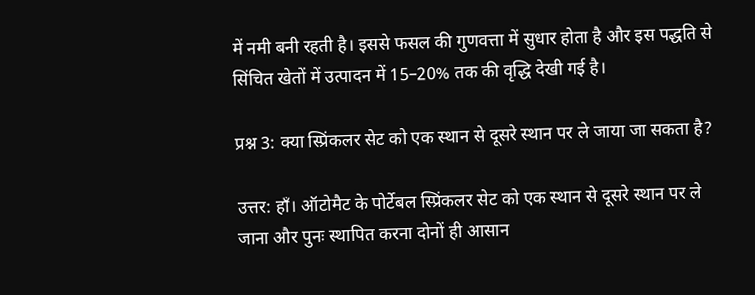में नमी बनी रहती है। इससे फसल की गुणवत्ता में सुधार होता है और इस पद्धति से सिंचित खेतों में उत्पादन में 15–20% तक की वृद्धि देखी गई है।

प्रश्न 3: क्या स्प्रिंकलर सेट को एक स्थान से दूसरे स्थान पर ले जाया जा सकता है?

उत्तर: हाँ। ऑटोमैट के पोर्टेबल स्प्रिंकलर सेट को एक स्थान से दूसरे स्थान पर ले जाना और पुनः स्थापित करना दोनों ही आसान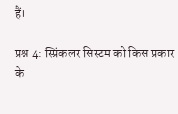हैं।

प्रश्न 4: स्प्रिंकलर सिस्टम को किस प्रकार के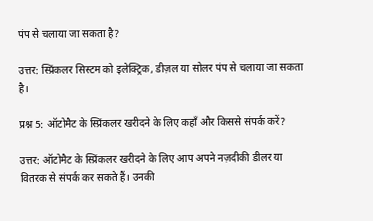पंप से चलाया जा सकता है?

उत्तर: स्प्रिंकलर सिस्टम को इलेक्ट्रिक, डीज़ल या सोलर पंप से चलाया जा सकता है।

प्रश्न 5: ऑटोमैट के स्प्रिंकलर खरीदने के लिए कहाँ और किससे संपर्क करें?

उत्तर: ऑटोमैट के स्प्रिंकलर खरीदने के लिए आप अपने नज़दीकी डीलर या वितरक से संपर्क कर सकते हैं। उनकी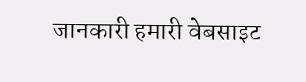जानकारी हमारी वेबसाइट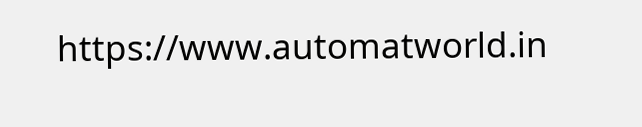https://www.automatworld.in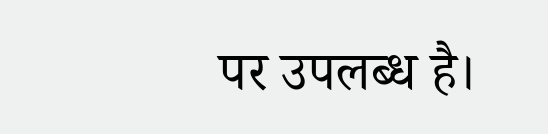पर उपलब्ध है।